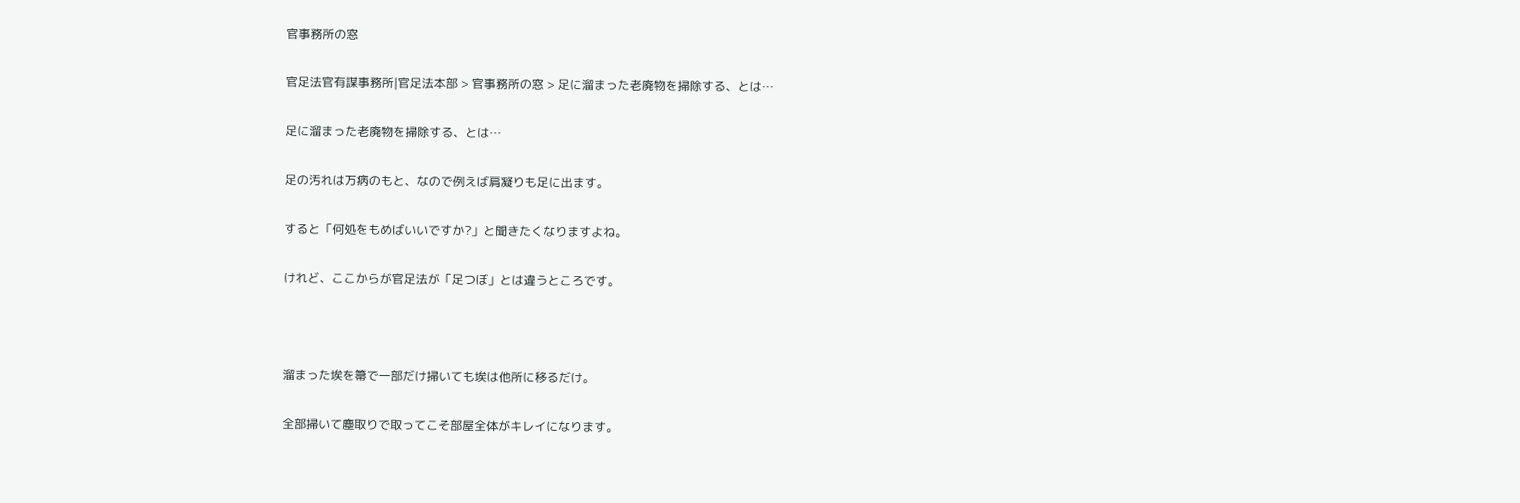官事務所の窓

官足法官有謀事務所|官足法本部 > 官事務所の窓 > 足に溜まった老廃物を掃除する、とは…

足に溜まった老廃物を掃除する、とは…

足の汚れは万病のもと、なので例えば肩凝りも足に出ます。

すると「何処をもめばいいですか?」と聞きたくなりますよね。

けれど、ここからが官足法が「足つぼ」とは違うところです。



溜まった埃を箒で一部だけ掃いても埃は他所に移るだけ。

全部掃いて塵取りで取ってこそ部屋全体がキレイになります。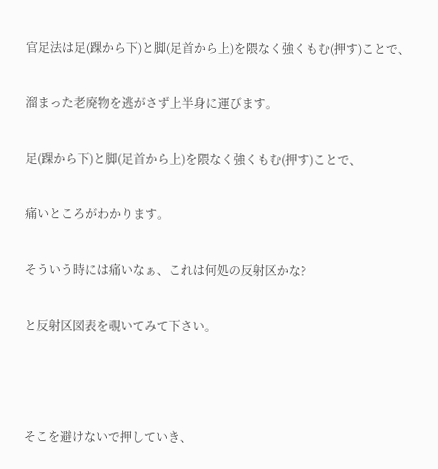官足法は足(踝から下)と脚(足首から上)を隈なく強くもむ(押す)ことで、

溜まった老廃物を逃がさず上半身に運びます。

足(踝から下)と脚(足首から上)を隈なく強くもむ(押す)ことで、

痛いところがわかります。

そういう時には痛いなぁ、これは何処の反射区かな?

と反射区図表を覗いてみて下さい。



そこを避けないで押していき、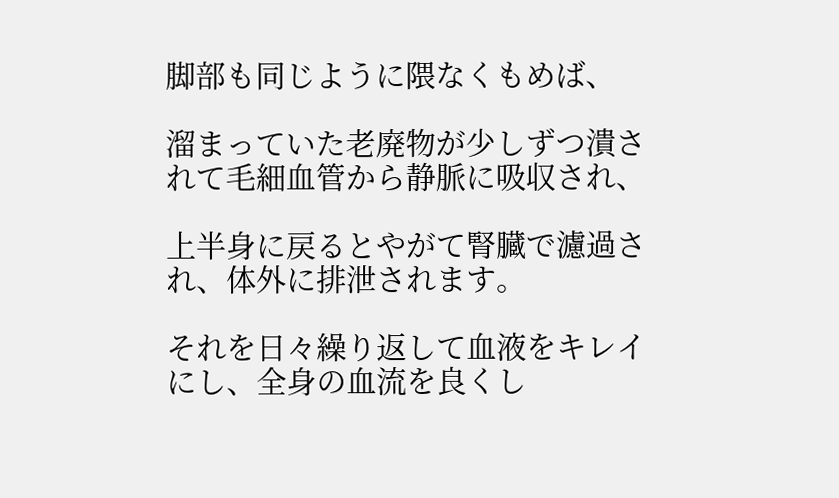脚部も同じように隈なくもめば、

溜まっていた老廃物が少しずつ潰されて毛細血管から静脈に吸収され、

上半身に戻るとやがて腎臓で濾過され、体外に排泄されます。

それを日々繰り返して血液をキレイにし、全身の血流を良くし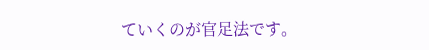ていくのが官足法です。